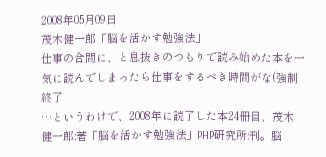2008年05月09日
茂木健一郎「脳を活かす勉強法」
仕事の合間に、と息抜きのつもりで読み始めた本を一気に読んでしまったら仕事をするべき時間がな(強制終了
…というわけで、2008年に読了した本24冊目、茂木 健一郎:著「脳を活かす勉強法」PHP研究所:刊。脳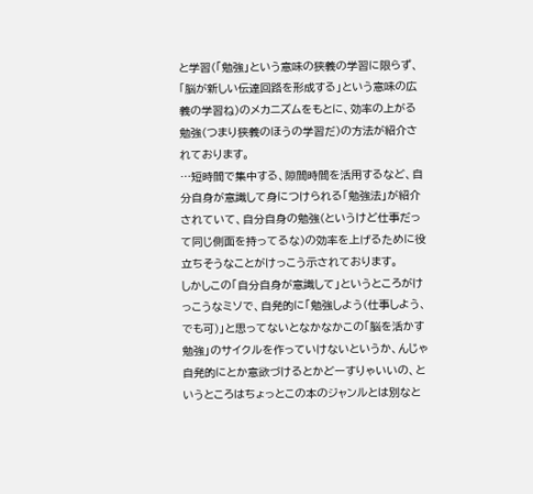と学習(「勉強」という意味の狭義の学習に限らず、「脳が新しい伝達回路を形成する」という意味の広義の学習ね)のメカニズムをもとに、効率の上がる勉強(つまり狭義のほうの学習だ)の方法が紹介されております。
…短時間で集中する、隙間時間を活用するなど、自分自身が意識して身につけられる「勉強法」が紹介されていて、自分自身の勉強(というけど仕事だって同じ側面を持ってるな)の効率を上げるために役立ちそうなことがけっこう示されております。
しかしこの「自分自身が意識して」というところがけっこうなミソで、自発的に「勉強しよう(仕事しよう、でも可)」と思ってないとなかなかこの「脳を活かす勉強」のサイクルを作っていけないというか、んじゃ自発的にとか意欲づけるとかどーすりゃいいの、というところはちょっとこの本のジャンルとは別なと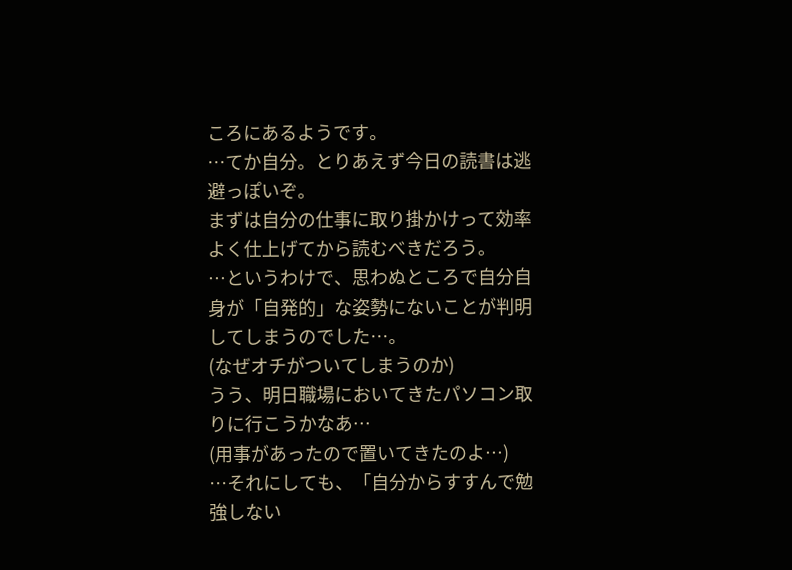ころにあるようです。
…てか自分。とりあえず今日の読書は逃避っぽいぞ。
まずは自分の仕事に取り掛かけって効率よく仕上げてから読むべきだろう。
…というわけで、思わぬところで自分自身が「自発的」な姿勢にないことが判明してしまうのでした…。
(なぜオチがついてしまうのか)
うう、明日職場においてきたパソコン取りに行こうかなあ…
(用事があったので置いてきたのよ…)
…それにしても、「自分からすすんで勉強しない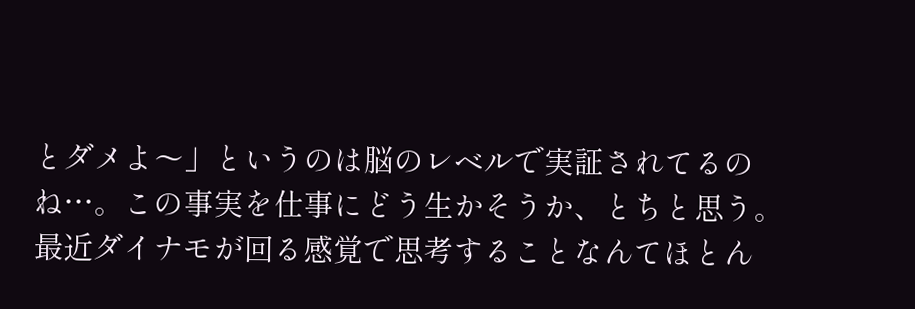とダメよ〜」というのは脳のレベルで実証されてるのね…。この事実を仕事にどう生かそうか、とちと思う。
最近ダイナモが回る感覚で思考することなんてほとん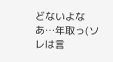どないよなあ…年取っ(ソレは言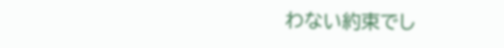わない約束でし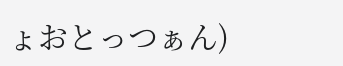ょおとっつぁん)